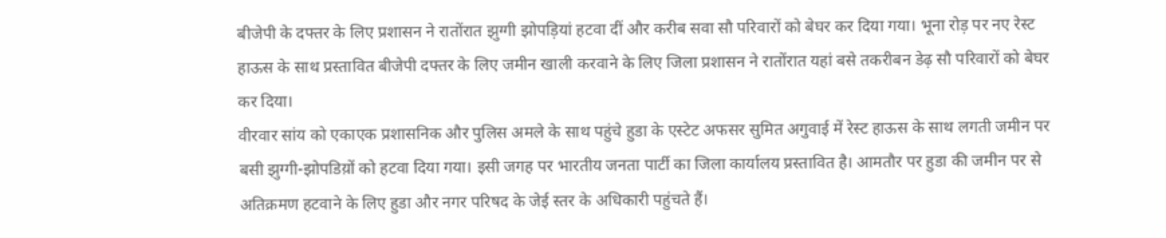बीजेपी के दफ्तर के लिए प्रशासन ने रातोंरात झुग्गी झोपड़ियां हटवा दीं और करीब सवा सौ परिवारों को बेघर कर दिया गया। भूना रोड़ पर नए रेस्ट हाऊस के साथ प्रस्तावित बीजेपी दफ्तर के लिए जमीन खाली करवाने के लिए जिला प्रशासन ने रातोंरात यहां बसे तकरीबन डेढ़ सौ परिवारों को बेघर कर दिया।
वीरवार सांय को एकाएक प्रशासनिक और पुलिस अमले के साथ पहुंचे हुडा के एस्टेट अफसर सुमित अगुवाई में रेस्ट हाऊस के साथ लगती जमीन पर बसी झुग्गी-झोपडिय़ों को हटवा दिया गया। इसी जगह पर भारतीय जनता पार्टी का जिला कार्यालय प्रस्तावित है। आमतौर पर हुडा की जमीन पर से अतिक्रमण हटवाने के लिए हुडा और नगर परिषद के जेई स्तर के अधिकारी पहुंचते हैं।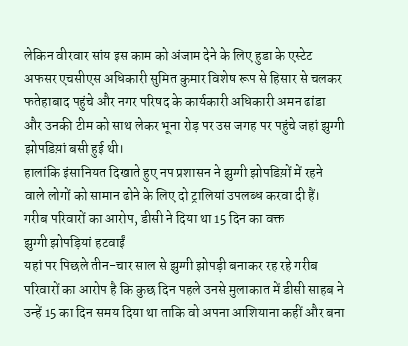लेकिन वीरवार सांय इस काम को अंजाम देने के लिए हुडा के एस्टेट अफसर एचसीएस अधिकारी सुमित कुमार विशेष रूप से हिसार से चलकर फतेहाबाद पहुंचे और नगर परिषद के कार्यकारी अधिकारी अमन ढांडा और उनकी टीम को साथ लेकर भूना रोड़ पर उस जगह पर पहुंचे जहां झुग्गी झोपडिय़ां बसी हुई थी।
हालांकि इंसानियत दिखाते हुए नप प्रशासन ने झुग्गी झोपडिय़ों में रहने वाले लोगों को सामान ढोने के लिए दो ट्रालियां उपलब्ध करवा दी हैं।
गरीब परिवारों का आरोप, डीसी ने दिया था 15 दिन का वक्त
झुग्गी झोपड़ियां हटवाईं
यहां पर पिछले तीन-चार साल से झुग्गी झोपड़ी बनाकर रह रहे गरीब परिवारों का आरोप है कि कुछ दिन पहले उनसे मुलाकात में डीसी साहब ने उन्हें 15 का दिन समय दिया था ताकि वो अपना आशियाना कहीं और बना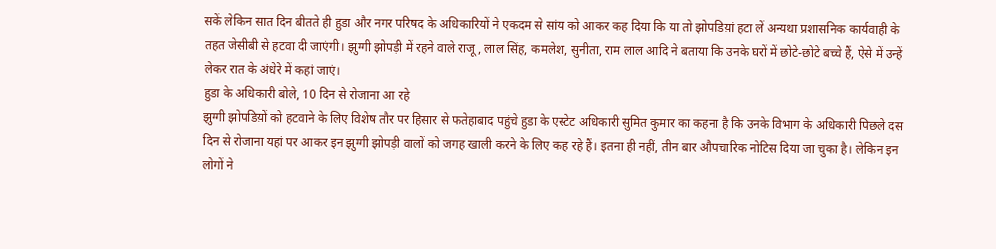सकें लेकिन सात दिन बीतते ही हुडा और नगर परिषद के अधिकारियों ने एकदम से सांय को आकर कह दिया कि या तो झोपडिय़ां हटा लें अन्यथा प्रशासनिक कार्यवाही के तहत जेसीबी से हटवा दी जाएंगी। झुग्गी झोपड़ी में रहने वाले राजू, लाल सिंह, कमलेश, सुनीता, राम लाल आदि ने बताया कि उनके घरों में छोटे-छोटे बच्चे हैं, ऐसे में उन्हें लेकर रात के अंधेरे में कहां जाएं।
हुडा के अधिकारी बोले, 10 दिन से रोजाना आ रहे
झुग्गी झोपडिय़ों को हटवाने के लिए विशेष तौर पर हिसार से फतेहाबाद पहुंचे हुडा के एस्टेट अधिकारी सुमित कुमार का कहना है कि उनके विभाग के अधिकारी पिछले दस दिन से रोजाना यहां पर आकर इन झुग्गी झोपड़ी वालों को जगह खाली करने के लिए कह रहे हैं। इतना ही नहीं, तीन बार औपचारिक नोटिस दिया जा चुका है। लेकिन इन लोगों ने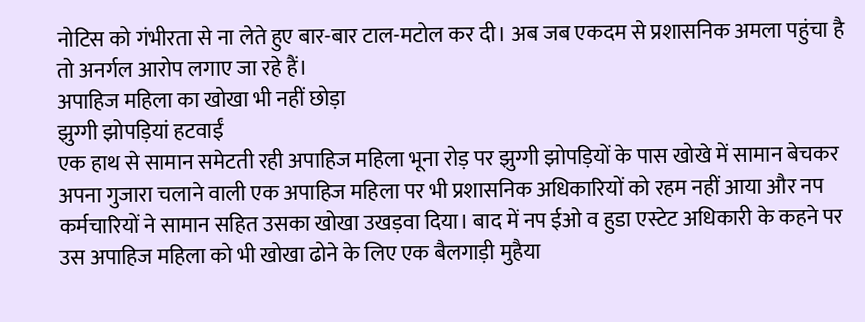नोटिस को गंभीरता से ना लेते हुए बार-बार टाल-मटोल कर दी। अब जब एकदम से प्रशासनिक अमला पहुंचा है तो अनर्गल आरोप लगाए जा रहे हैं।
अपाहिज महिला का खोखा भी नहीं छोड़ा
झुग्गी झोपड़ियां हटवाईं
एक हाथ से सामान समेटती रही अपाहिज महिला भूना रोड़ पर झुग्गी झोपड़ियों के पास खोखे में सामान बेचकर अपना गुजारा चलाने वाली एक अपाहिज महिला पर भी प्रशासनिक अधिकारियों को रहम नहीं आया और नप कर्मचारियों ने सामान सहित उसका खोखा उखड़वा दिया। बाद में नप ईओ व हुडा एस्टेट अधिकारी के कहने पर उस अपाहिज महिला को भी खोखा ढोने के लिए एक बैलगाड़ी मुहैया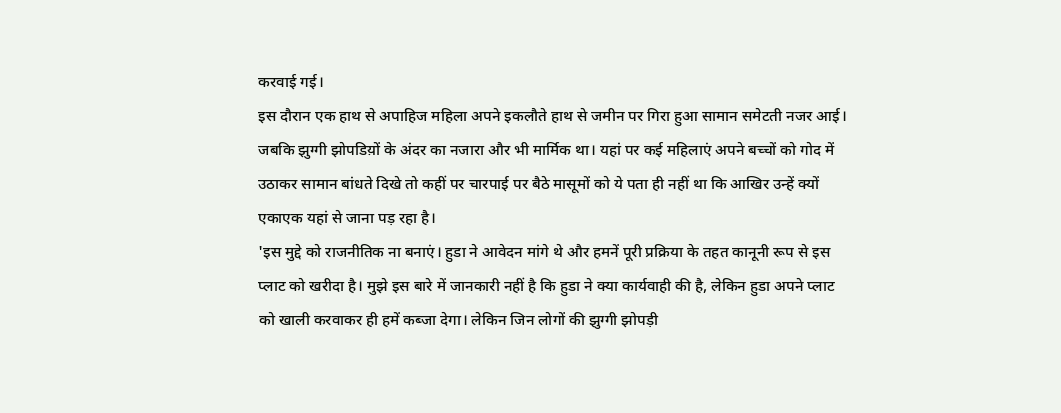करवाई गई।
इस दौरान एक हाथ से अपाहिज महिला अपने इकलौते हाथ से जमीन पर गिरा हुआ सामान समेटती नजर आई। जबकि झुग्गी झोपडिय़ों के अंदर का नजारा और भी मार्मिक था। यहां पर कई महिलाएं अपने बच्चों को गोद में उठाकर सामान बांधते दिखे तो कहीं पर चारपाई पर बैठे मासूमों को ये पता ही नहीं था कि आखिर उन्हें क्यों एकाएक यहां से जाना पड़ रहा है।
'इस मुद्दे को राजनीतिक ना बनाएं। हुडा ने आवेदन मांगे थे और हमनें पूरी प्रक्रिया के तहत कानूनी रूप से इस प्लाट को खरीदा है। मुझे इस बारे में जानकारी नहीं है कि हुडा ने क्या कार्यवाही की है, लेकिन हुडा अपने प्लाट को खाली करवाकर ही हमें कब्जा देगा। लेकिन जिन लोगों की झुग्गी झोपड़ी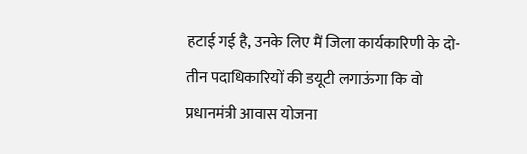हटाई गई है, उनके लिए मैं जिला कार्यकारिणी के दो-तीन पदाधिकारियों की डयूटी लगाऊंगा कि वो प्रधानमंत्री आवास योजना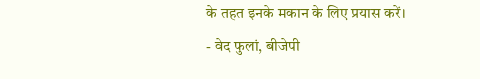के तहत इनके मकान के लिए प्रयास करें।
- वेद फुलां, बीजेपी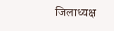जिलाध्यक्ष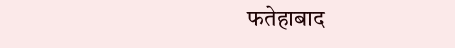फतेहाबाद